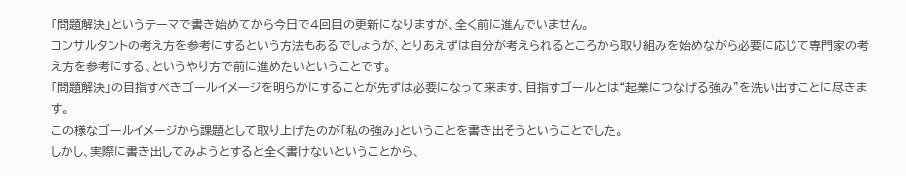「問題解決」というテーマで書き始めてから今日で4回目の更新になりますが、全く前に進んでいません。
コンサルタントの考え方を参考にするという方法もあるでしょうが、とりあえずは自分が考えられるところから取り組みを始めながら必要に応じて専門家の考え方を参考にする、というやり方で前に進めたいということです。
「問題解決」の目指すべきゴールイメージを明らかにすることが先ずは必要になって来ます、目指すゴールとは“起業につなげる強み”を洗い出すことに尽きます。
この様なゴールイメージから課題として取り上げたのが「私の強み」ということを書き出そうということでした。
しかし、実際に書き出してみようとすると全く書けないということから、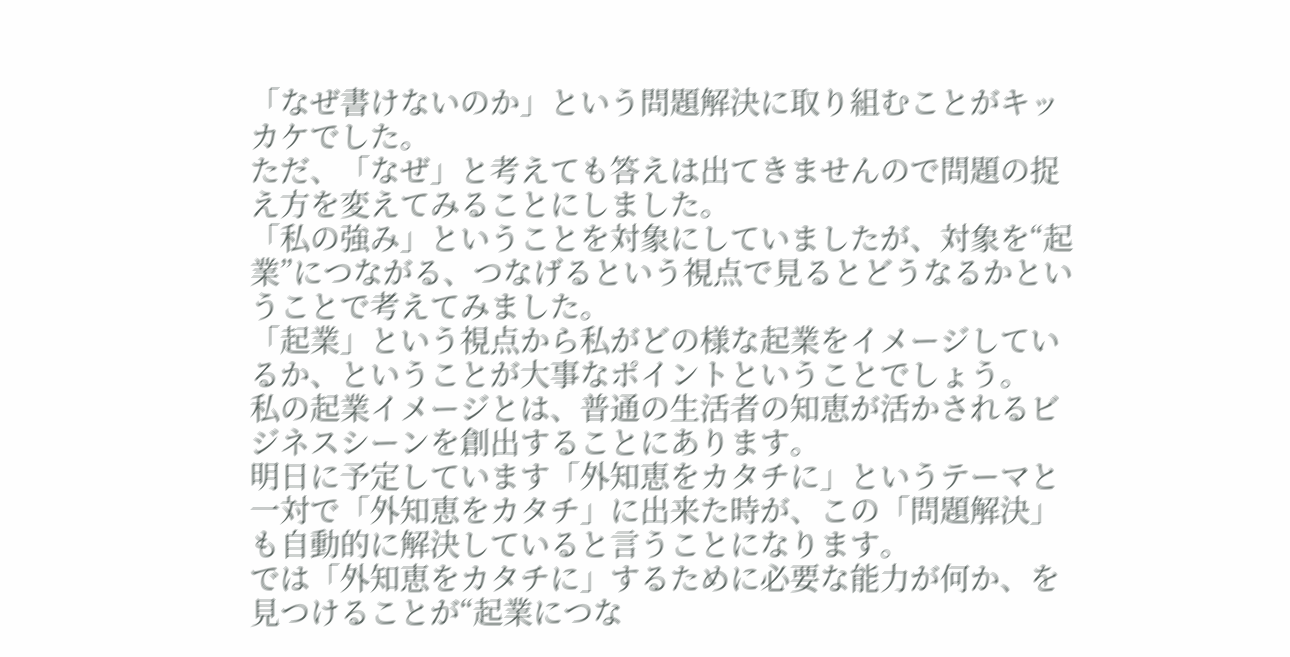「なぜ書けないのか」という問題解決に取り組むことがキッカケでした。
ただ、「なぜ」と考えても答えは出てきませんので問題の捉え方を変えてみることにしました。
「私の強み」ということを対象にしていましたが、対象を“起業”につながる、つなげるという視点で見るとどうなるかということで考えてみました。
「起業」という視点から私がどの様な起業をイメージしているか、ということが大事なポイントということでしょう。
私の起業イメージとは、普通の生活者の知恵が活かされるビジネスシーンを創出することにあります。
明日に予定しています「外知恵をカタチに」というテーマと一対で「外知恵をカタチ」に出来た時が、この「問題解決」も自動的に解決していると言うことになります。
では「外知恵をカタチに」するために必要な能力が何か、を見つけることが“起業につな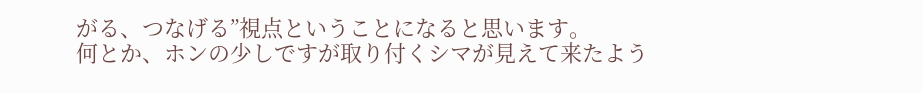がる、つなげる”視点ということになると思います。
何とか、ホンの少しですが取り付くシマが見えて来たよう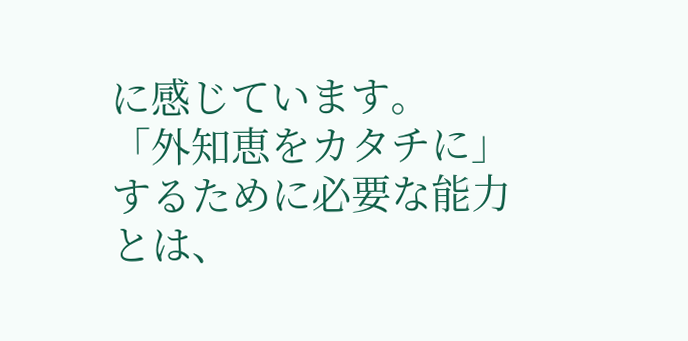に感じています。
「外知恵をカタチに」するために必要な能力とは、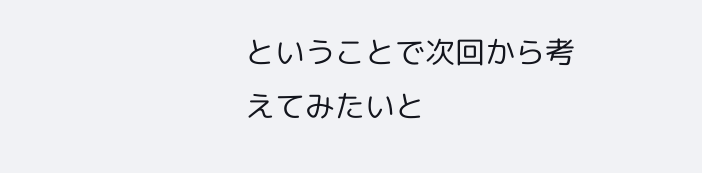ということで次回から考えてみたいと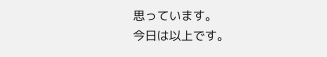思っています。
今日は以上です。